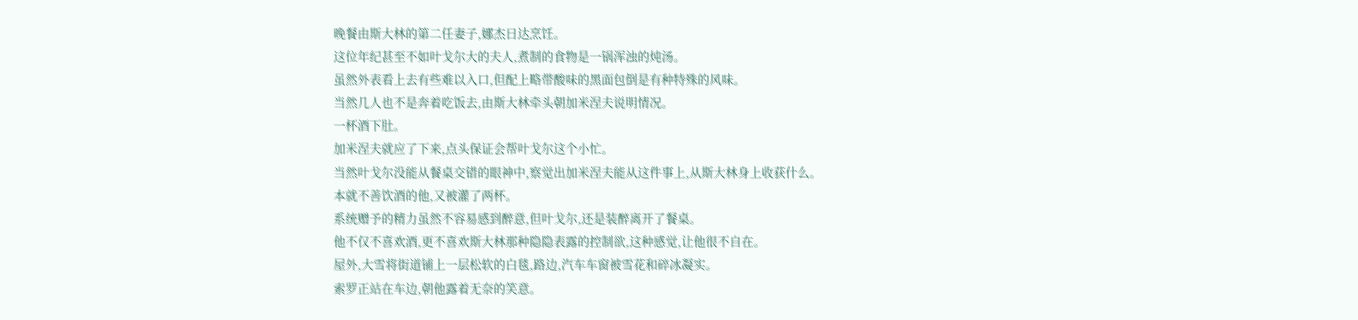晚餐由斯大林的第二任妻子,娜杰日达烹饪。
这位年纪甚至不如叶戈尔大的夫人,煮制的食物是一锅浑浊的炖汤。
虽然外表看上去有些难以入口,但配上略带酸味的黑面包倒是有种特殊的风味。
当然几人也不是奔着吃饭去,由斯大林牵头朝加米涅夫说明情况。
一杯酒下肚。
加米涅夫就应了下来,点头保证会帮叶戈尔这个小忙。
当然叶戈尔没能从餐桌交错的眼神中,察觉出加米涅夫能从这件事上,从斯大林身上收获什么。
本就不善饮酒的他,又被灌了两杯。
系统赠予的精力虽然不容易感到醉意,但叶戈尔,还是装醉离开了餐桌。
他不仅不喜欢酒,更不喜欢斯大林那种隐隐表露的控制欲,这种感觉,让他很不自在。
屋外,大雪将街道铺上一层松软的白毯,路边,汽车车窗被雪花和碎冰凝实。
索罗正站在车边,朝他露着无奈的笑意。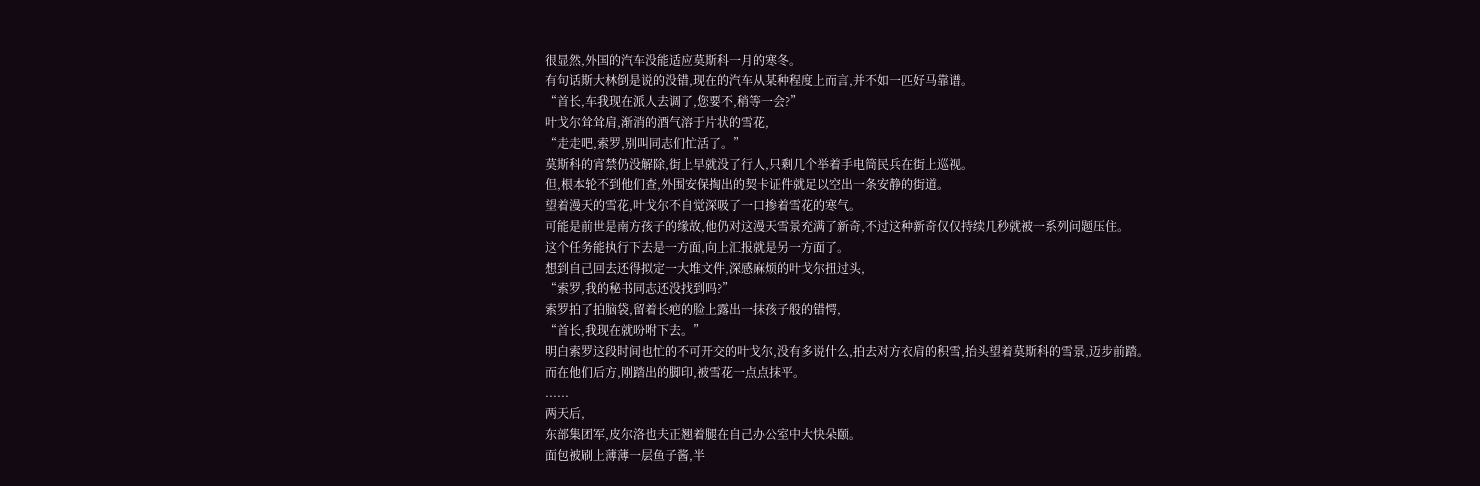很显然,外国的汽车没能适应莫斯科一月的寒冬。
有句话斯大林倒是说的没错,现在的汽车从某种程度上而言,并不如一匹好马靠谱。
“首长,车我现在派人去调了,您要不,稍等一会?”
叶戈尔耸耸肩,渐消的酒气溶于片状的雪花,
“走走吧,索罗,别叫同志们忙活了。”
莫斯科的宵禁仍没解除,街上早就没了行人,只剩几个举着手电筒民兵在街上巡视。
但,根本轮不到他们查,外围安保掏出的契卡证件就足以空出一条安静的街道。
望着漫天的雪花,叶戈尔不自觉深吸了一口掺着雪花的寒气。
可能是前世是南方孩子的缘故,他仍对这漫天雪景充满了新奇,不过这种新奇仅仅持续几秒就被一系列问题压住。
这个任务能执行下去是一方面,向上汇报就是另一方面了。
想到自己回去还得拟定一大堆文件,深感麻烦的叶戈尔扭过头,
“索罗,我的秘书同志还没找到吗?”
索罗拍了拍脑袋,留着长疤的脸上露出一抹孩子般的错愕,
“首长,我现在就吩咐下去。”
明白索罗这段时间也忙的不可开交的叶戈尔,没有多说什么,拍去对方衣肩的积雪,抬头望着莫斯科的雪景,迈步前踏。
而在他们后方,刚踏出的脚印,被雪花一点点抹平。
......
两天后,
东部集团军,皮尔洛也夫正翘着腿在自己办公室中大快朵颐。
面包被刷上薄薄一层鱼子酱,半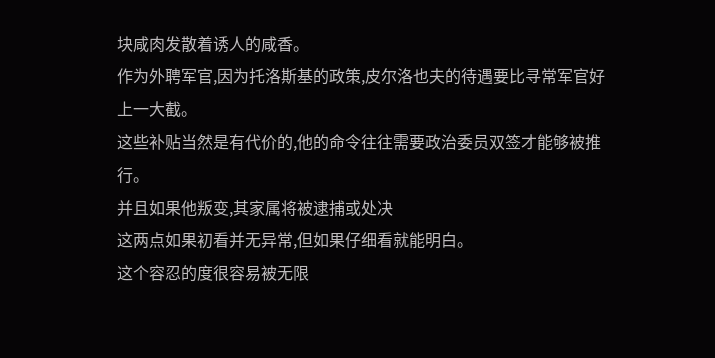块咸肉发散着诱人的咸香。
作为外聘军官,因为托洛斯基的政策,皮尔洛也夫的待遇要比寻常军官好上一大截。
这些补贴当然是有代价的,他的命令往往需要政治委员双签才能够被推行。
并且如果他叛变,其家属将被逮捕或处决
这两点如果初看并无异常,但如果仔细看就能明白。
这个容忍的度很容易被无限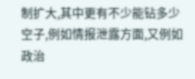制扩大,其中更有不少能钻多少空子,例如情报泄露方面,又例如政治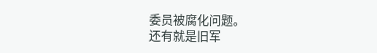委员被腐化问题。
还有就是旧军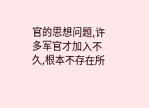官的思想问题,许多军官才加入不久,根本不存在所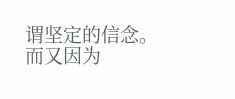谓坚定的信念。
而又因为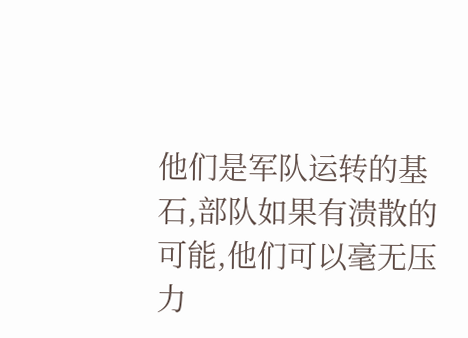他们是军队运转的基石,部队如果有溃散的可能,他们可以毫无压力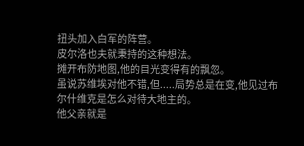扭头加入白军的阵营。
皮尔洛也夫就秉持的这种想法。
摊开布防地图,他的目光变得有的飘忽。
虽说苏维埃对他不错,但.....局势总是在变,他见过布尔什维克是怎么对待大地主的。
他父亲就是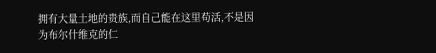拥有大量土地的贵族,而自己能在这里苟活,不是因为布尔什维克的仁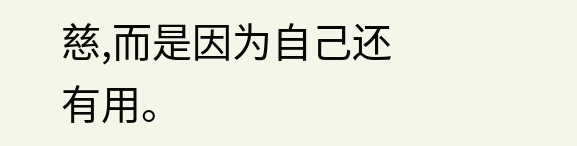慈,而是因为自己还有用。